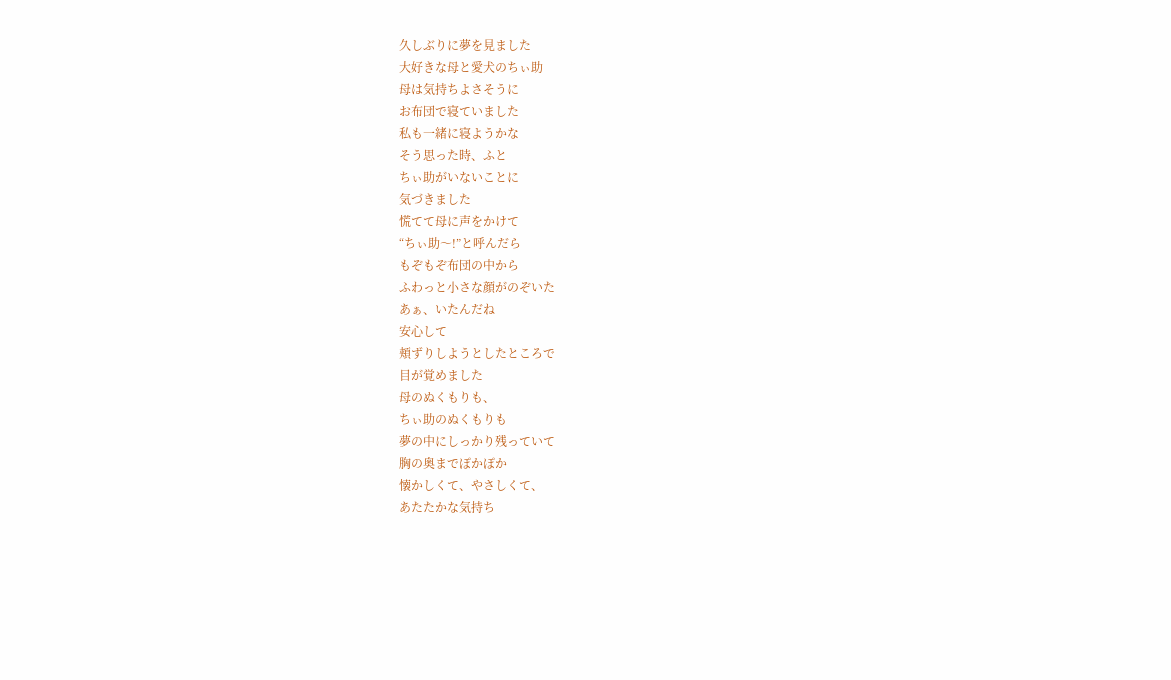久しぶりに夢を見ました
大好きな母と愛犬のちぃ助
母は気持ちよさそうに
お布団で寝ていました
私も一緒に寝ようかな
そう思った時、ふと
ちぃ助がいないことに
気づきました
慌てて母に声をかけて
“ちぃ助〜!”と呼んだら
もぞもぞ布団の中から
ふわっと小さな顔がのぞいた
あぁ、いたんだね
安心して
頬ずりしようとしたところで
目が覚めました
母のぬくもりも、
ちぃ助のぬくもりも
夢の中にしっかり残っていて
胸の奥までぽかぽか
懐かしくて、やさしくて、
あたたかな気持ち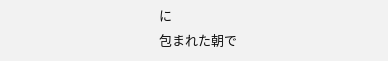に
包まれた朝で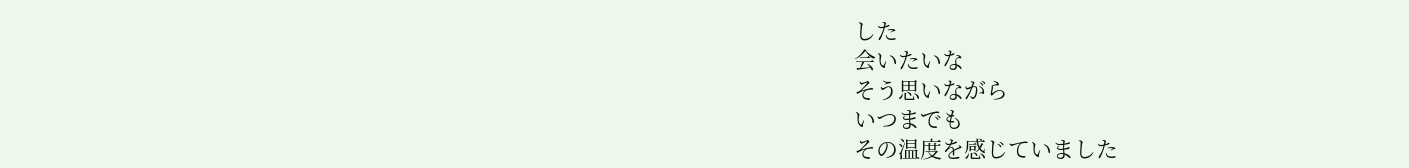した
会いたいな
そう思いながら
いつまでも
その温度を感じていました